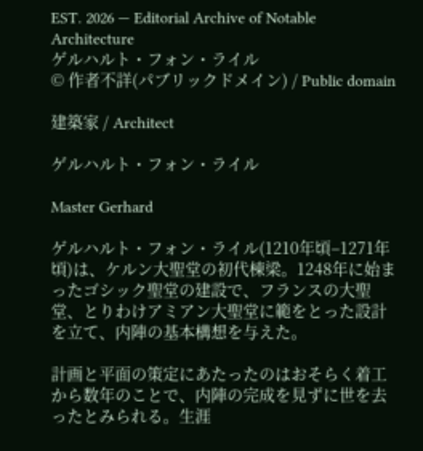EST. 2026 — Editorial Archive of Notable Architecture
ゲルハルト・フォン・ライル
© 作者不詳(パブリックドメイン) / Public domain

建築家 / Architect

ゲルハルト・フォン・ライル

Master Gerhard

ゲルハルト・フォン・ライル(1210年頃–1271年頃)は、ケルン大聖堂の初代棟梁。1248年に始まったゴシック聖堂の建設で、フランスの大聖堂、とりわけアミアン大聖堂に範をとった設計を立て、内陣の基本構想を与えた。

計画と平面の策定にあたったのはおそらく着工から数年のことで、内陣の完成を見ずに世を去ったとみられる。生涯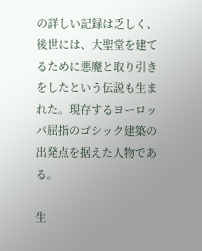の詳しい記録は乏しく、後世には、大聖堂を建てるために悪魔と取り引きをしたという伝説も生まれた。現存するヨーロッパ屈指のゴシック建築の出発点を据えた人物である。

生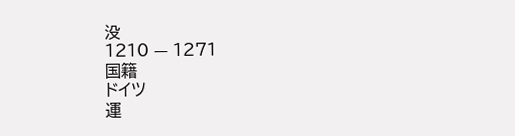没
1210 — 1271
国籍
ドイツ
運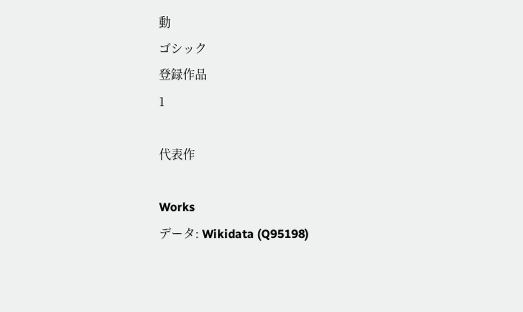動
ゴシック
登録作品
1

代表作

Works
データ: Wikidata (Q95198)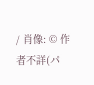/ 肖像: © 作者不詳(パ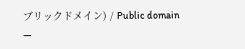ブリックドメイン) / Public domain —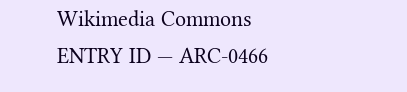Wikimedia Commons
ENTRY ID — ARC-0466